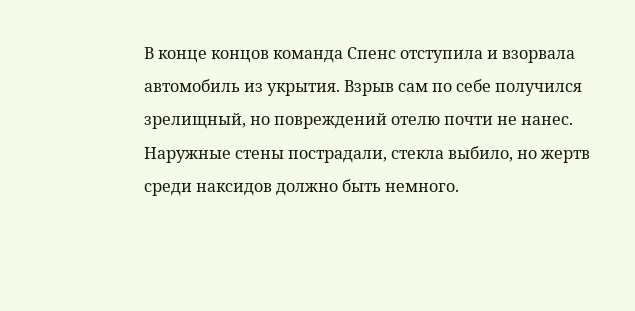В конце концов команда Спенс отступила и взорвала автомобиль из укрытия. Взрыв сам по себе получился зрелищный, но повреждений отелю почти не нанес. Наружные стены пострадали, стекла выбило, но жертв среди наксидов должно быть немного.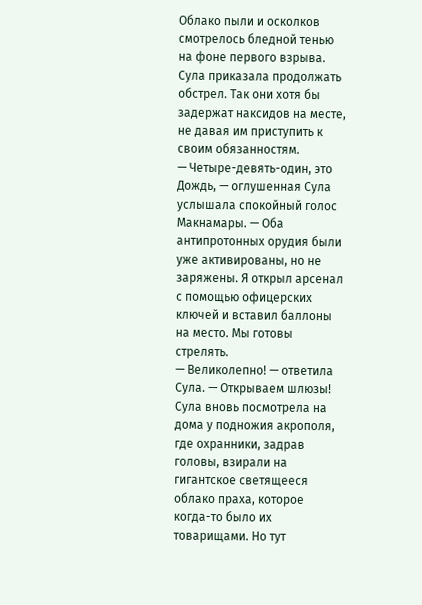Облако пыли и осколков смотрелось бледной тенью на фоне первого взрыва.
Сула приказала продолжать обстрел. Так они хотя бы задержат наксидов на месте, не давая им приступить к своим обязанностям.
— Четыре-девять-один, это Дождь, — оглушенная Сула услышала спокойный голос Макнамары. — Оба антипротонных орудия были уже активированы, но не заряжены. Я открыл арсенал с помощью офицерских ключей и вставил баллоны на место. Мы готовы стрелять.
— Великолепно! — ответила Сула. — Открываем шлюзы!
Сула вновь посмотрела на дома у подножия акрополя, где охранники, задрав головы, взирали на гигантское светящееся облако праха, которое когда-то было их товарищами. Но тут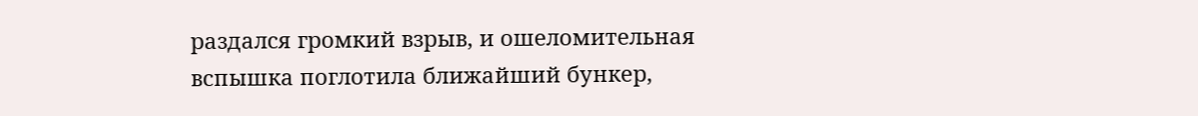раздался громкий взрыв, и ошеломительная вспышка поглотила ближайший бункер,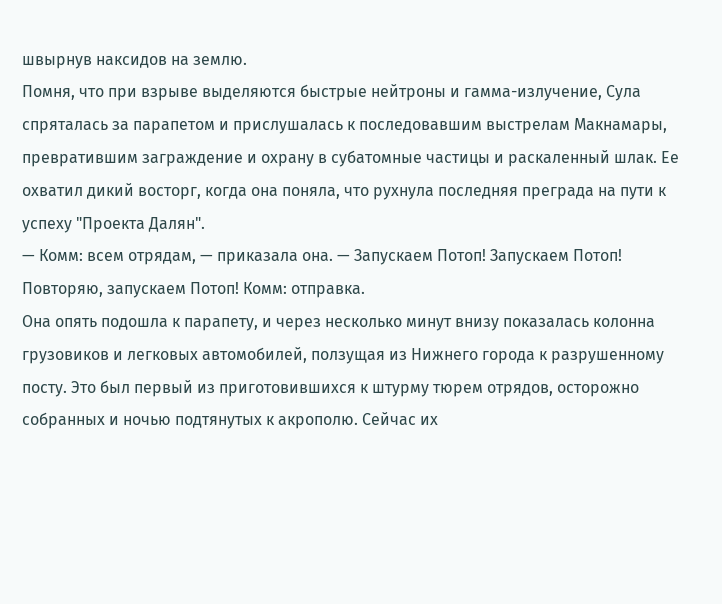швырнув наксидов на землю.
Помня, что при взрыве выделяются быстрые нейтроны и гамма-излучение, Сула спряталась за парапетом и прислушалась к последовавшим выстрелам Макнамары, превратившим заграждение и охрану в субатомные частицы и раскаленный шлак. Ее охватил дикий восторг, когда она поняла, что рухнула последняя преграда на пути к успеху "Проекта Далян".
— Комм: всем отрядам, — приказала она. — Запускаем Потоп! Запускаем Потоп! Повторяю, запускаем Потоп! Комм: отправка.
Она опять подошла к парапету, и через несколько минут внизу показалась колонна грузовиков и легковых автомобилей, ползущая из Нижнего города к разрушенному посту. Это был первый из приготовившихся к штурму тюрем отрядов, осторожно собранных и ночью подтянутых к акрополю. Сейчас их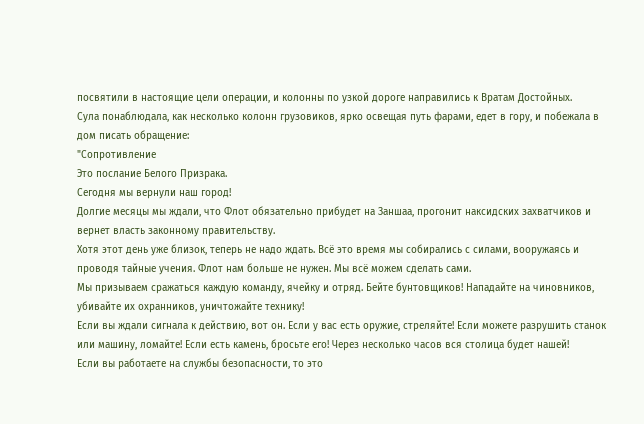посвятили в настоящие цели операции, и колонны по узкой дороге направились к Вратам Достойных.
Сула понаблюдала, как несколько колонн грузовиков, ярко освещая путь фарами, едет в гору, и побежала в дом писать обращение:
"Сопротивление
Это послание Белого Призрака.
Сегодня мы вернули наш город!
Долгие месяцы мы ждали, что Флот обязательно прибудет на Заншаа, прогонит наксидских захватчиков и вернет власть законному правительству.
Хотя этот день уже близок, теперь не надо ждать. Всё это время мы собирались с силами, вооружаясь и проводя тайные учения. Флот нам больше не нужен. Мы всё можем сделать сами.
Мы призываем сражаться каждую команду, ячейку и отряд. Бейте бунтовщиков! Нападайте на чиновников, убивайте их охранников, уничтожайте технику!
Если вы ждали сигнала к действию, вот он. Если у вас есть оружие, стреляйте! Если можете разрушить станок или машину, ломайте! Если есть камень, бросьте его! Через несколько часов вся столица будет нашей!
Если вы работаете на службы безопасности, то это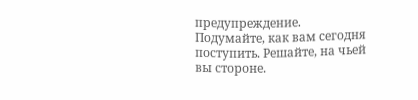предупреждение. Подумайте, как вам сегодня поступить. Решайте, на чьей вы стороне.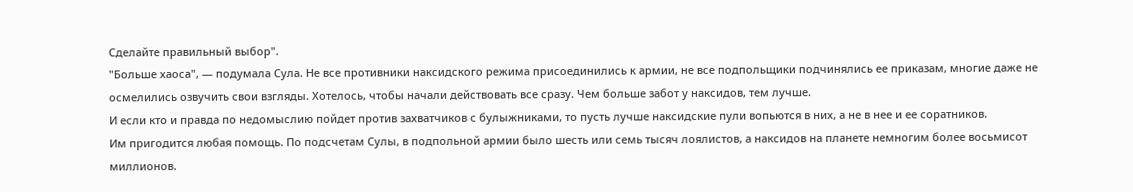Сделайте правильный выбор".
"Больше хаоса", — подумала Сула. Не все противники наксидского режима присоединились к армии, не все подпольщики подчинялись ее приказам, многие даже не осмелились озвучить свои взгляды. Хотелось, чтобы начали действовать все сразу. Чем больше забот у наксидов, тем лучше.
И если кто и правда по недомыслию пойдет против захватчиков с булыжниками, то пусть лучше наксидские пули вопьются в них, а не в нее и ее соратников.
Им пригодится любая помощь. По подсчетам Сулы, в подпольной армии было шесть или семь тысяч лоялистов, а наксидов на планете немногим более восьмисот миллионов.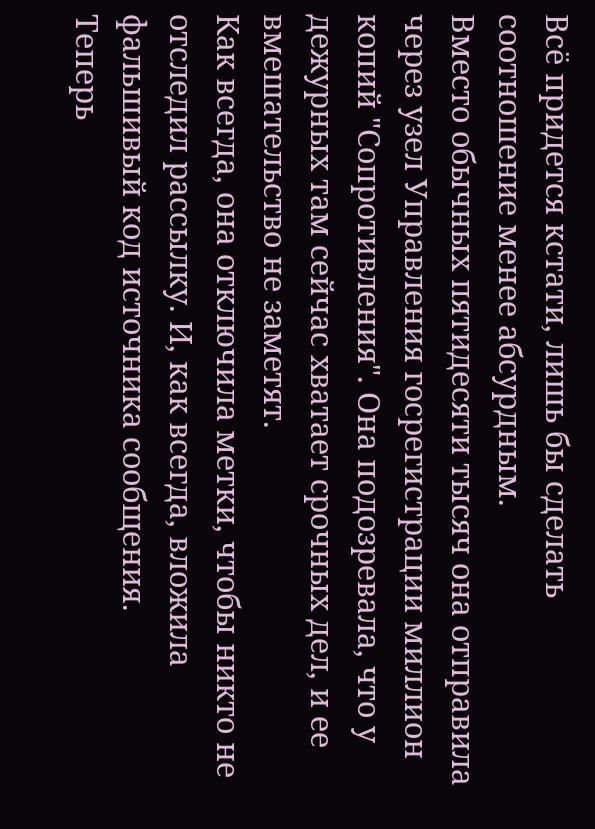Всё придется кстати, лишь бы сделать соотношение менее абсурдным.
Вместо обычных пятидесяти тысяч она отправила через узел Управления госрегистрации миллион копий "Сопротивления". Она подозревала, что у дежурных там сейчас хватает срочных дел, и ее вмешательство не заметят.
Как всегда, она отключила метки, чтобы никто не отследил рассылку. И, как всегда, вложила фальшивый код источника сообщения.
Теперь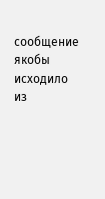сообщение якобы исходило из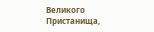Великого Пристанища,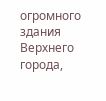огромного здания Верхнего города,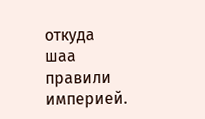откуда шаа правили империей.